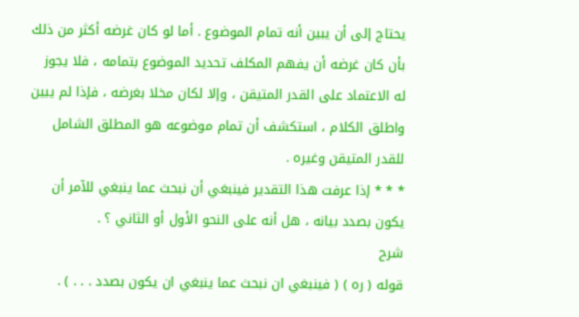يحتاج إلى أن يبين أنه تمام الموضوع . أما لو كان غرضه أكثر من ذلك بأن كان غرضه أن يفهم المكلف تحديد الموضوع بتمامه ، فلا يجوز له الاعتماد على القدر المتيقن ، وإلا لكان مخلا بغرضه ، فإذا لم يبين واطلق الكلام ، استكشف أن تمام موضوعه هو المطلق الشامل للقدر المتيقن وغيره .
* * * إذا عرفت هذا التقدير فينبغي أن نبحث عما ينبغي للآمر أن يكون بصدد بيانه ، هل أنه على النحو الأول أو الثاني ؟ .
شرح
قوله ( ره ) ( فينبغي ان نبحث عما ينبغي ان يكون بصدد . . . ) .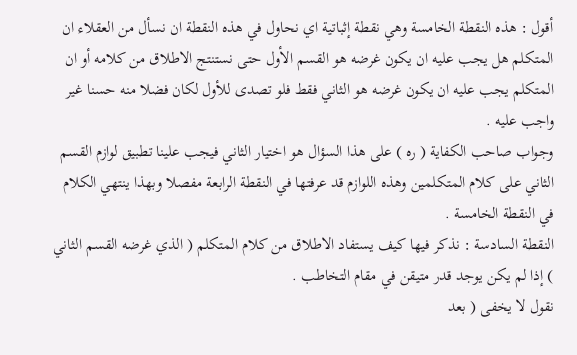أقول : هذه النقطة الخامسة وهي نقطة إثباتية اي نحاول في هذه النقطة ان نسأل من العقلاء ان المتكلم هل يجب عليه ان يكون غرضه هو القسم الأول حتى نستنتج الاطلاق من كلامه أو ان المتكلم يجب عليه ان يكون غرضه هو الثاني فقط فلو تصدى للأول لكان فضلا منه حسنا غير واجب عليه .
وجواب صاحب الكفاية ( ره ) على هذا السؤال هو اختيار الثاني فيجب علينا تطبيق لوازم القسم الثاني على كلام المتكلمين وهذه اللوازم قد عرفتها في النقطة الرابعة مفصلا وبهذا ينتهي الكلام في النقطة الخامسة .
النقطة السادسة : نذكر فيها كيف يستفاد الاطلاق من كلام المتكلم ( الذي غرضه القسم الثاني ) إذا لم يكن يوجد قدر متيقن في مقام التخاطب .
نقول لا يخفى ( بعد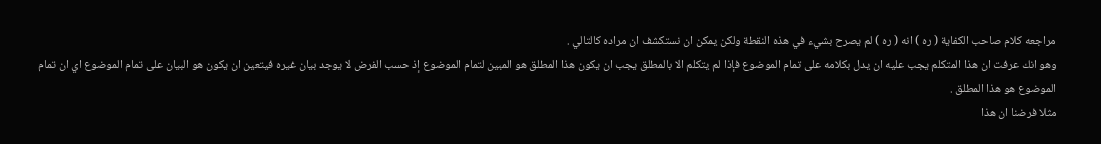مراجعه كلام صاحب الكفاية ( ره ) انه ( ره ) لم يصرح بشيء في هذه النقطة ولكن يمكن ان نستكشف ان مراده كالتالي .
وهو انك عرفت ان هذا المتكلم يجب عليه ان يدل بكلامه على تمام الموضوع فإذا لم يتكلم الا بالمطلق يجب ان يكون هذا المطلق هو المبين لتمام الموضوع إذ حسب الفرض لا يوجد بيان غيره فيتعين ان يكون هو البيان على تمام الموضوع اي ان تمام الموضوع هو هذا المطلق .
مثلا فرضنا ان هذا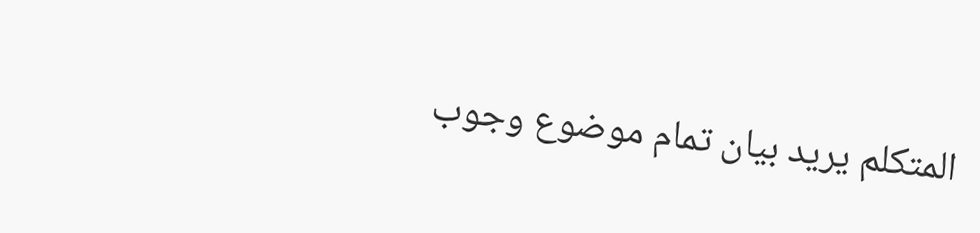المتكلم يريد بيان تمام موضوع وجوب